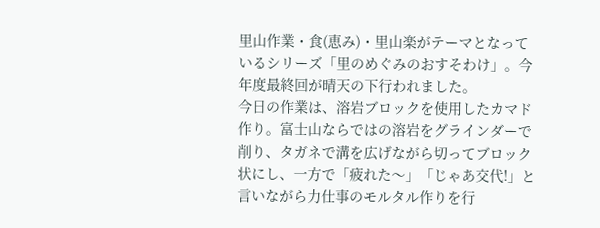里山作業・食(恵み)・里山楽がテーマとなっているシリーズ「里のめぐみのおすそわけ」。今年度最終回が晴天の下行われました。
今日の作業は、溶岩ブロックを使用したカマド作り。富士山ならではの溶岩をグラインダーで削り、タガネで溝を広げながら切ってブロック状にし、一方で「疲れた〜」「じゃあ交代!」と言いながら力仕事のモルタル作りを行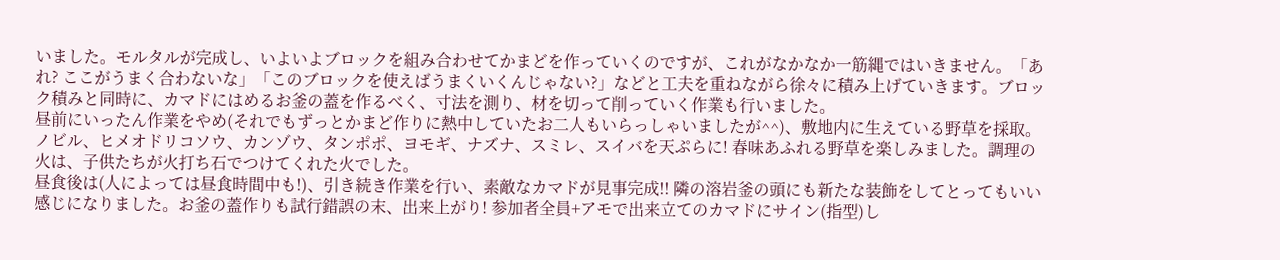いました。モルタルが完成し、いよいよブロックを組み合わせてかまどを作っていくのですが、これがなかなか一筋縄ではいきません。「あれ? ここがうまく合わないな」「このブロックを使えばうまくいくんじゃない?」などと工夫を重ねながら徐々に積み上げていきます。ブロック積みと同時に、カマドにはめるお釜の蓋を作るべく、寸法を測り、材を切って削っていく作業も行いました。
昼前にいったん作業をやめ(それでもずっとかまど作りに熱中していたお二人もいらっしゃいましたが^^)、敷地内に生えている野草を採取。ノビル、ヒメオドリコソウ、カンゾウ、タンポポ、ヨモギ、ナズナ、スミレ、スイバを天ぷらに! 春味あふれる野草を楽しみました。調理の火は、子供たちが火打ち石でつけてくれた火でした。
昼食後は(人によっては昼食時間中も!)、引き続き作業を行い、素敵なカマドが見事完成!! 隣の溶岩釜の頭にも新たな装飾をしてとってもいい感じになりました。お釜の蓋作りも試行錯誤の末、出来上がり! 参加者全員+アモで出来立てのカマドにサイン(指型)し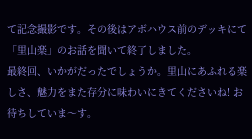て記念撮影です。その後はアボハウス前のデッキにて「里山楽」のお話を聞いて終了しました。
最終回、いかがだったでしょうか。里山にあふれる楽しさ、魅力をまた存分に味わいにきてくださいね! お待ちしていま〜す。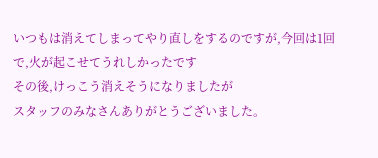いつもは消えてしまってやり直しをするのですが,今回は1回で,火が起こせてうれしかったです
その後,けっこう消えそうになりましたが
スタッフのみなさんありがとうございました。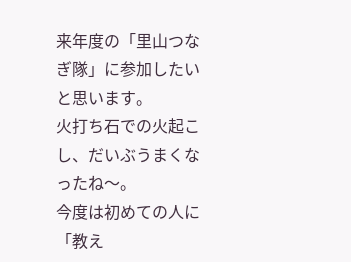来年度の「里山つなぎ隊」に参加したいと思います。
火打ち石での火起こし、だいぶうまくなったね〜。
今度は初めての人に「教え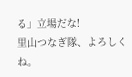る」立場だな!
里山つなぎ隊、よろしくね。